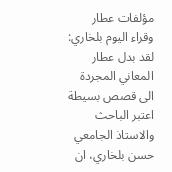مؤلفات عطار وقراء اليوم بلخاري: لقد بدل عطار المعاني المجردة الى قصص بسيطة
اعتبر الباحث والاستاذ الجامعي حسن بلخاري، ان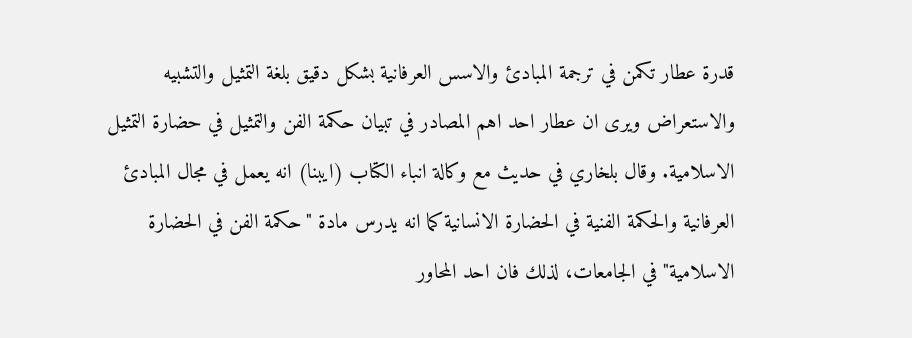قدرة عطار تكمن في ترجمة المبادئ والاسس العرفانية بشكل دقيق بلغة التمثيل والتشبيه والاستعراض ويرى ان عطار احد اهم المصادر في تبيان حكمة الفن والتمثيل في حضارة التمثيل الاسلامية. وقال بلخاري في حديث مع وكالة انباء الكتاب (ايبنا) انه يعمل في مجال المبادئ العرفانية والحكمة الفنية في الحضارة الانسانية كما انه يدرس مادة "حكمة الفن في الحضارة الاسلامية" في الجامعات، لذلك فان احد المحاور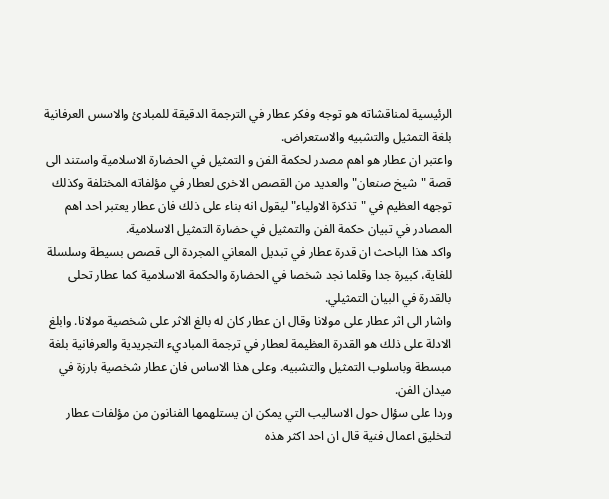الرئيسية لمناقشاته هو توجه وفكر عطار في الترجمة الدقيقة للمبادئ والاسس العرفانية بلغة التمثيل والتشبيه والاستعراض.
واعتبر ان عطار هو اهم مصدر لحكمة الفن و التمثيل في الحضارة الاسلامية واستند الى قصة "شيخ صنعان" والعديد من القصص الاخرى لعطار في مؤلفاته المختلفة وكذلك توجهه العظيم في "تذكرة الاولياء" ليقول انه بناء على ذلك فان عطار يعتبر احد اهم المصادر في تبيان حكمة الفن والتمثيل في حضارة التمثيل الاسلامية.
واكد هذا الباحث ان قدرة عطار في تبديل المعاني المجردة الى قصص بسيطة وسلسلة للغاية، كبيرة جدا وقلما نجد شخصا في الحضارة والحكمة الاسلامية كما عطار تحلى بالقدرة في البيان التمثيلي.
واشار الى اثر عطار على مولانا وقال ان عطار كان له بالغ الاثر على شخصية مولانا. وابلغ الادلة على ذلك هو القدرة العظيمة لعطار في ترجمة المباديء التجريدية والعرفانية بلغة مبسطة وباسلوب التمثيل والتشبيه. وعلى هذا الاساس فان عطار شخصية بارزة في ميدان الفن.
وردا على سؤال حول الاساليب التي يمكن ان يستلهمها الفنانون من مؤلفات عطار لتخليق اعمال فنية قال ان احد اكثر هذه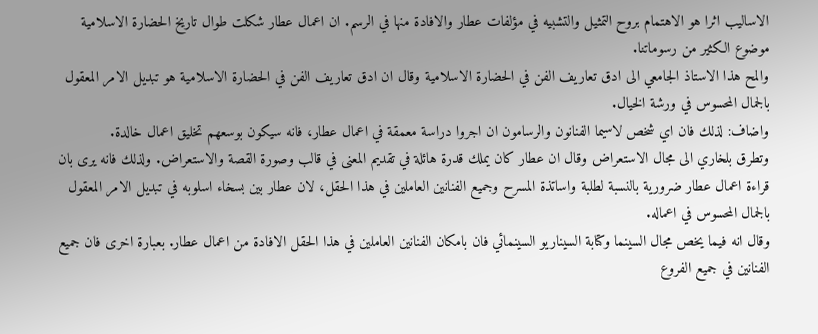الاساليب اثرا هو الاهتمام بروح التمثيل والتشبيه في مؤلفات عطار والافادة منها في الرسم. ان اعمال عطار شكلت طوال تاريخ الحضارة الاسلامية موضوع الكثير من رسوماتنا.
والمح هذا الاستاذ الجامعي الى ادق تعاريف الفن في الحضارة الاسلامية وقال ان ادق تعاريف الفن في الحضارة الاسلامية هو تبديل الامر المعقول بالجمال المحسوس في ورشة الخيال.
واضاف: لذلك فان اي شخص لاسيما الفنانون والرسامون ان اجروا دراسة معمقة في اعمال عطار، فانه سيكون بوسعهم تخليق اعمال خالدة.
وتطرق بلخاري الى مجال الاستعراض وقال ان عطار كان يملك قدرة هائلة في تقديم المعنى في قالب وصورة القصة والاستعراض. ولذلك فانه يرى بان قراءة اعمال عطار ضرورية بالنسبة لطلبة واساتذة المسرح وجميع الفنانين العاملين في هذا الحقل، لان عطار بين بسخاء اسلوبه في تبديل الامر المعقول بالجمال المحسوس في اعماله.
وقال انه فيما يخص مجال السينما وكتابة السيناريو السينمائي فان بامكان الفنانين العاملين في هذا الحقل الافادة من اعمال عطار. بعبارة اخرى فان جميع الفنانين في جميع الفروع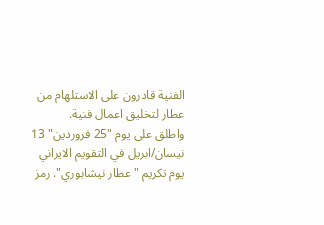الفنية قادرون على الاستلهام من عطار لتخليق اعمال فنية.
واطلق على يوم "25 فروردين" 13 نيسان/ابريل في التقويم الايراني يوم تكريم "عطار نيشابوري". رمز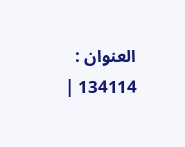العنوان : 134114 |